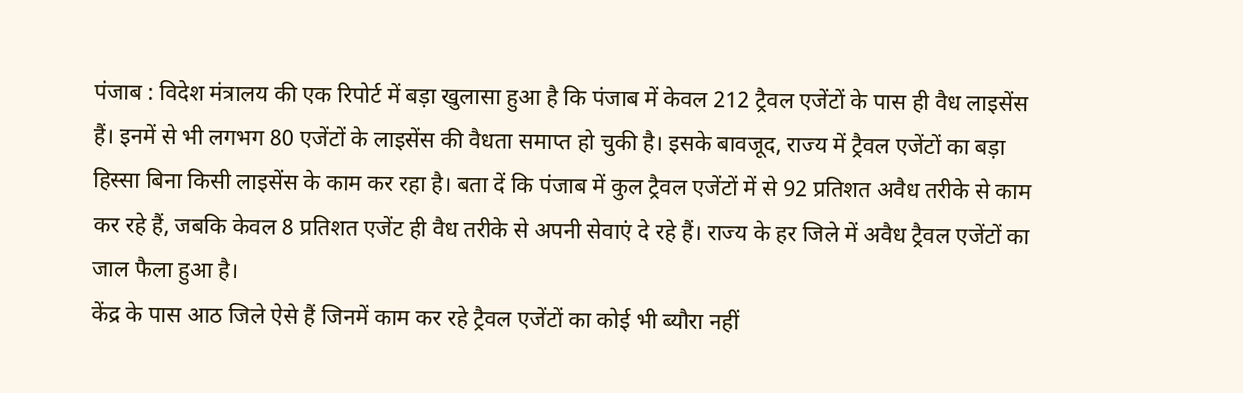पंजाब : विदेश मंत्रालय की एक रिपोर्ट में बड़ा खुलासा हुआ है कि पंजाब में केवल 212 ट्रैवल एजेंटों के पास ही वैध लाइसेंस हैं। इनमें से भी लगभग 80 एजेंटों के लाइसेंस की वैधता समाप्त हो चुकी है। इसके बावजूद, राज्य में ट्रैवल एजेंटों का बड़ा हिस्सा बिना किसी लाइसेंस के काम कर रहा है। बता दें कि पंजाब में कुल ट्रैवल एजेंटों में से 92 प्रतिशत अवैध तरीके से काम कर रहे हैं, जबकि केवल 8 प्रतिशत एजेंट ही वैध तरीके से अपनी सेवाएं दे रहे हैं। राज्य के हर जिले में अवैध ट्रैवल एजेंटों का जाल फैला हुआ है।
केंद्र के पास आठ जिले ऐसे हैं जिनमें काम कर रहे ट्रैवल एजेंटों का कोई भी ब्यौरा नहीं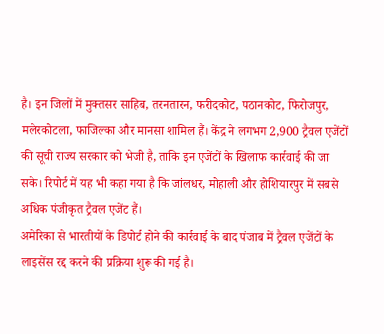है। इन जिलों में मुक्तसर साहिब, तरनतारन, फरीदकोट, पठानकोट, फिरोजपुर, मलेरकोटला, फाजिल्का और मानसा शामिल हैं। केंद्र ने लगभग 2,900 ट्रैवल एजेंटों की सूची राज्य सरकार को भेजी है, ताकि इन एजेंटों के खिलाफ कार्रवाई की जा सके। रिपोर्ट में यह भी कहा गया है कि जांलधर, मोहाली और होशियारपुर में सबसे अधिक पंजीकृत ट्रैवल एजेंट हैं।
अमेरिका से भारतीयों के डिपोर्ट होने की कार्रवाई के बाद पंजाब में ट्रैवल एजेंटों के लाइसेंस रद्द करने की प्रक्रिया शुरू की गई है।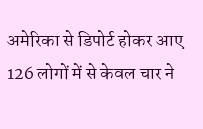अमेरिका से डिपोर्ट होकर आए 126 लोगों में से केवल चार ने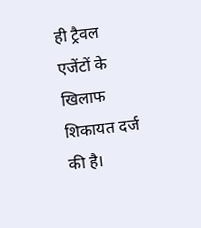ही ट्रैवल एजेंटों के खिलाफ शिकायत दर्ज की है।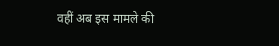वहीं अब इस मामले की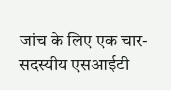जांच के लिए एक चार-सदस्यीय एसआईटी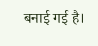बनाई गई है।